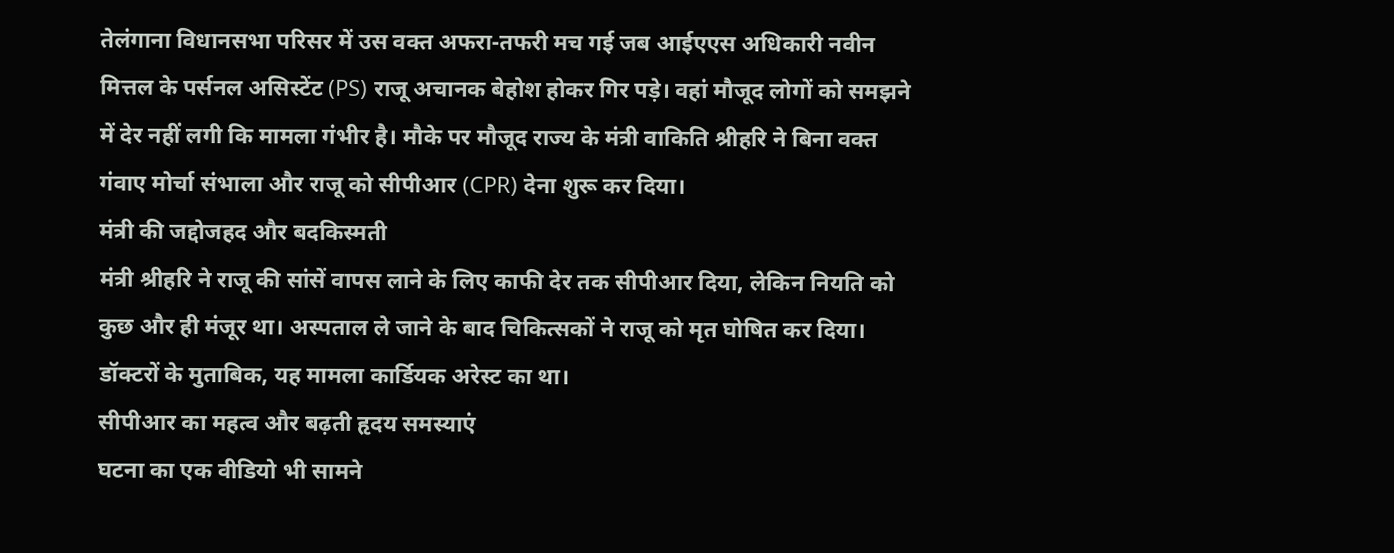तेलंगाना विधानसभा परिसर में उस वक्त अफरा-तफरी मच गई जब आईएएस अधिकारी नवीन मित्तल के पर्सनल असिस्टेंट (PS) राजू अचानक बेहोश होकर गिर पड़े। वहां मौजूद लोगों को समझने में देर नहीं लगी कि मामला गंभीर है। मौके पर मौजूद राज्य के मंत्री वाकिति श्रीहरि ने बिना वक्त गंवाए मोर्चा संभाला और राजू को सीपीआर (CPR) देना शुरू कर दिया।
मंत्री की जद्दोजहद और बदकिस्मती
मंत्री श्रीहरि ने राजू की सांसें वापस लाने के लिए काफी देर तक सीपीआर दिया, लेकिन नियति को कुछ और ही मंजूर था। अस्पताल ले जाने के बाद चिकित्सकों ने राजू को मृत घोषित कर दिया। डॉक्टरों के मुताबिक, यह मामला कार्डियक अरेस्ट का था।
सीपीआर का महत्व और बढ़ती हृदय समस्याएं
घटना का एक वीडियो भी सामने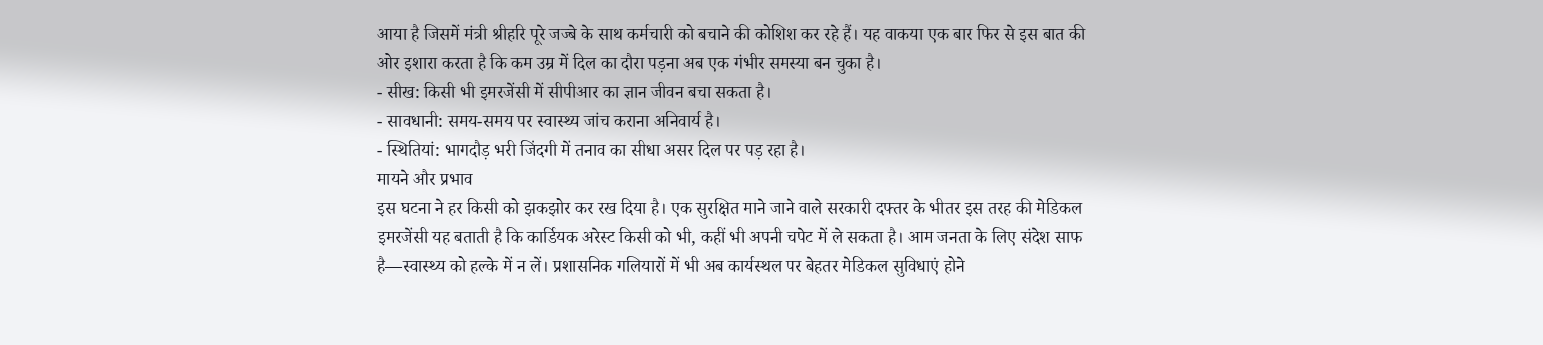आया है जिसमें मंत्री श्रीहरि पूरे जज्बे के साथ कर्मचारी को बचाने की कोशिश कर रहे हैं। यह वाकया एक बार फिर से इस बात की ओर इशारा करता है कि कम उम्र में दिल का दौरा पड़ना अब एक गंभीर समस्या बन चुका है।
- सीख: किसी भी इमरजेंसी में सीपीआर का ज्ञान जीवन बचा सकता है।
- सावधानी: समय-समय पर स्वास्थ्य जांच कराना अनिवार्य है।
- स्थितियां: भागदौड़ भरी जिंदगी में तनाव का सीधा असर दिल पर पड़ रहा है।
मायने और प्रभाव
इस घटना ने हर किसी को झकझोर कर रख दिया है। एक सुरक्षित माने जाने वाले सरकारी दफ्तर के भीतर इस तरह की मेडिकल इमरजेंसी यह बताती है कि कार्डियक अरेस्ट किसी को भी, कहीं भी अपनी चपेट में ले सकता है। आम जनता के लिए संदेश साफ है—स्वास्थ्य को हल्के में न लें। प्रशासनिक गलियारों में भी अब कार्यस्थल पर बेहतर मेडिकल सुविधाएं होने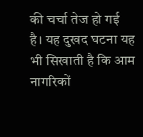की चर्चा तेज हो गई है। यह दुखद घटना यह भी सिखाती है कि आम नागरिकों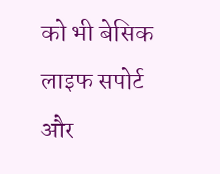को भी बेसिक लाइफ सपोर्ट और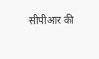सीपीआर की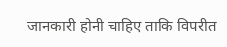जानकारी होनी चाहिए ताकि विपरीत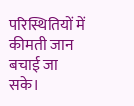परिस्थितियों में कीमती जान बचाई जा सके।